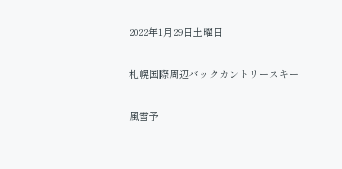2022年1月29日土曜日

札幌国際周辺バックカントリースキー

風雪予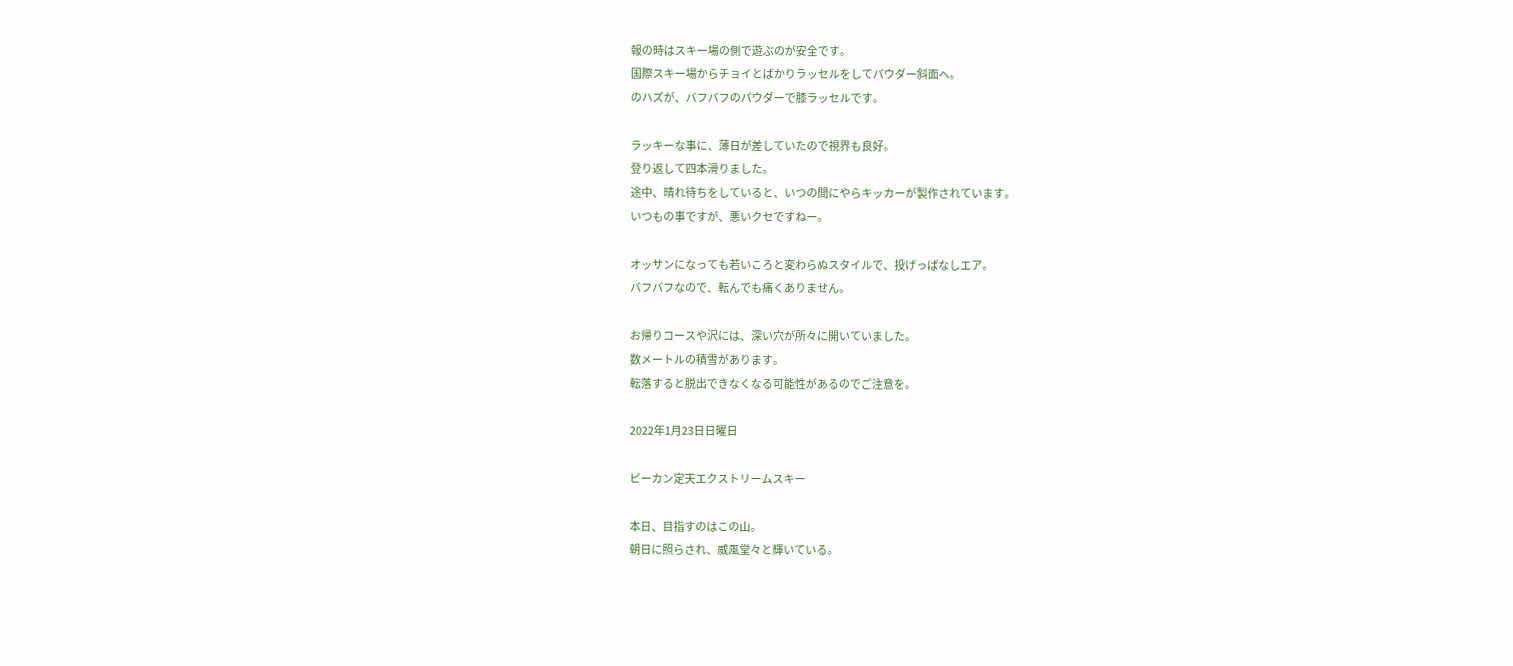報の時はスキー場の側で遊ぶのが安全です。
国際スキー場からチョイとばかりラッセルをしてパウダー斜面へ。
のハズが、バフバフのパウダーで膝ラッセルです。

ラッキーな事に、薄日が差していたので視界も良好。
登り返して四本滑りました。
途中、晴れ待ちをしていると、いつの間にやらキッカーが製作されています。
いつもの事ですが、悪いクセですねー。

オッサンになっても若いころと変わらぬスタイルで、投げっぱなしエア。
バフバフなので、転んでも痛くありません。

お帰りコースや沢には、深い穴が所々に開いていました。
数メートルの積雪があります。
転落すると脱出できなくなる可能性があるのでご注意を。

2022年1月23日日曜日

ピーカン定天エクストリームスキー

本日、目指すのはこの山。
朝日に照らされ、威風堂々と輝いている。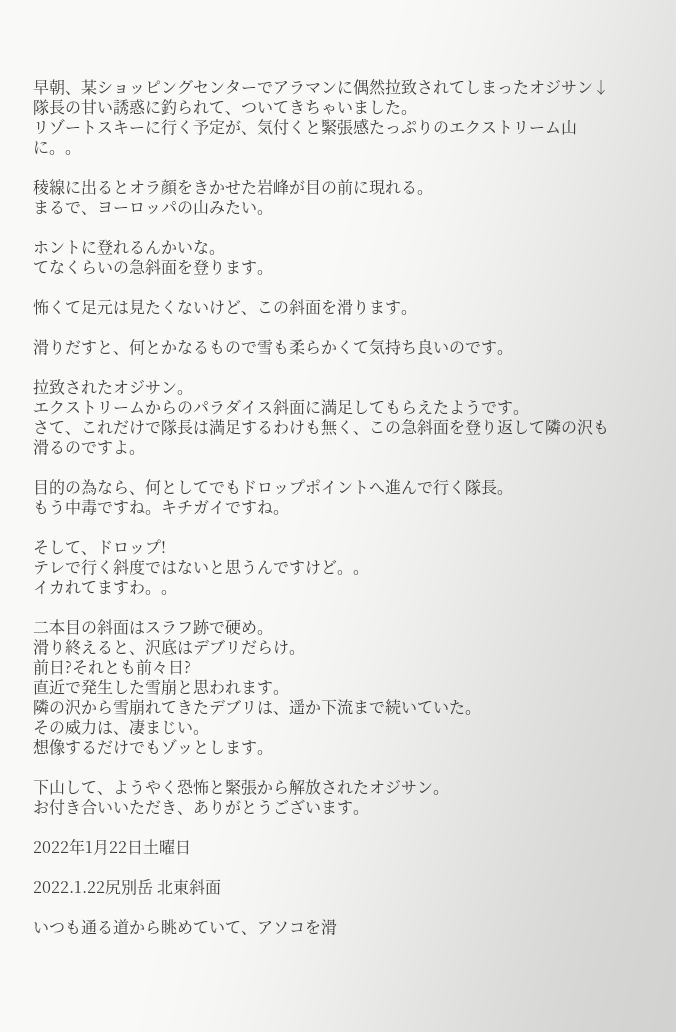早朝、某ショッピングセンターでアラマンに偶然拉致されてしまったオジサン↓
隊長の甘い誘惑に釣られて、ついてきちゃいました。
リゾートスキーに行く予定が、気付くと緊張感たっぷりのエクストリーム山に。。

稜線に出るとオラ顔をきかせた岩峰が目の前に現れる。
まるで、ヨーロッパの山みたい。

ホントに登れるんかいな。
てなくらいの急斜面を登ります。

怖くて足元は見たくないけど、この斜面を滑ります。

滑りだすと、何とかなるもので雪も柔らかくて気持ち良いのです。

拉致されたオジサン。
エクストリームからのパラダイス斜面に満足してもらえたようです。
さて、これだけで隊長は満足するわけも無く、この急斜面を登り返して隣の沢も滑るのですよ。

目的の為なら、何としてでもドロップポイントへ進んで行く隊長。
もう中毒ですね。キチガイですね。

そして、ドロップ!
テレで行く斜度ではないと思うんですけど。。
イカれてますわ。。

二本目の斜面はスラフ跡で硬め。
滑り終えると、沢底はデブリだらけ。
前日?それとも前々日?
直近で発生した雪崩と思われます。
隣の沢から雪崩れてきたデブリは、遥か下流まで続いていた。
その威力は、凄まじい。
想像するだけでもゾッとします。

下山して、ようやく恐怖と緊張から解放されたオジサン。
お付き合いいただき、ありがとうございます。

2022年1月22日土曜日

2022.1.22尻別岳 北東斜面

いつも通る道から眺めていて、アソコを滑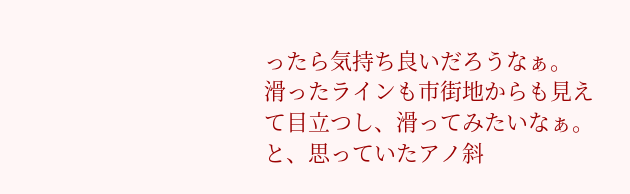ったら気持ち良いだろうなぁ。
滑ったラインも市街地からも見えて目立つし、滑ってみたいなぁ。
と、思っていたアノ斜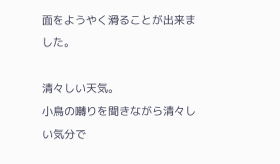面をようやく滑ることが出来ました。

清々しい天気。
小鳥の囀りを聞きながら清々しい気分で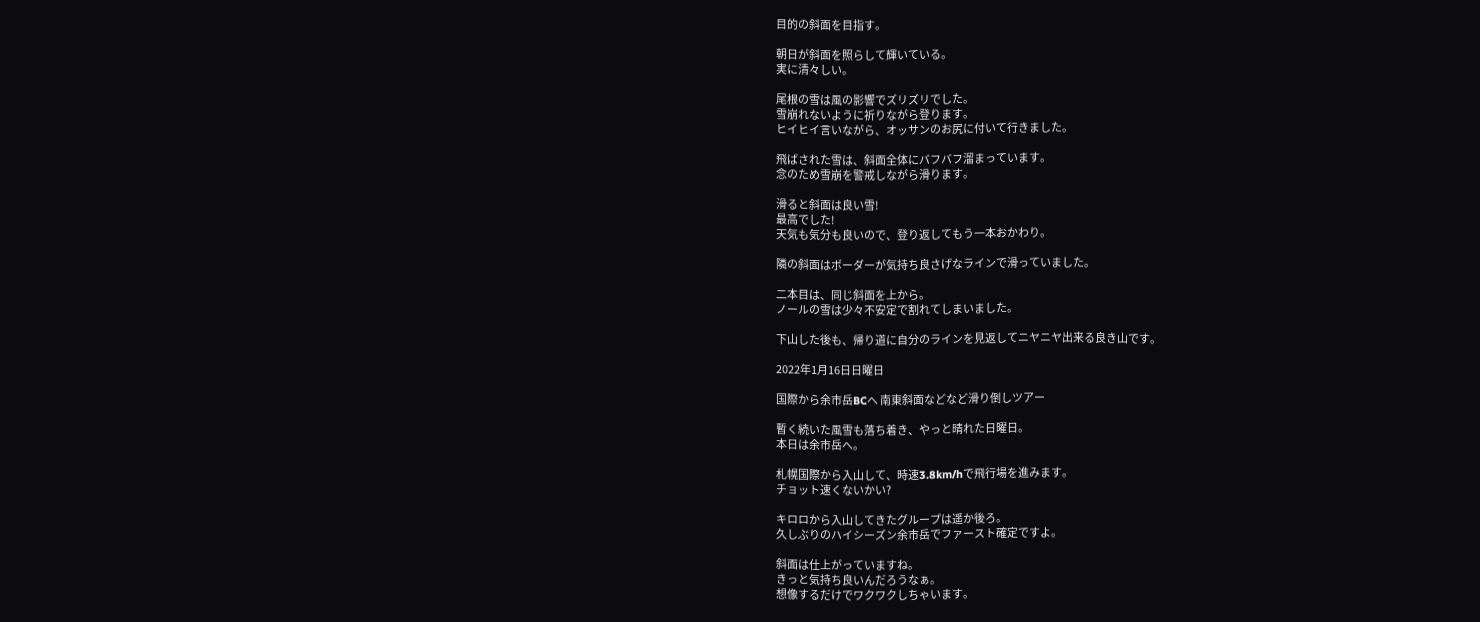目的の斜面を目指す。

朝日が斜面を照らして輝いている。
実に清々しい。

尾根の雪は風の影響でズリズリでした。
雪崩れないように祈りながら登ります。
ヒイヒイ言いながら、オッサンのお尻に付いて行きました。

飛ばされた雪は、斜面全体にバフバフ溜まっています。
念のため雪崩を警戒しながら滑ります。

滑ると斜面は良い雪!
最高でした!
天気も気分も良いので、登り返してもう一本おかわり。

隣の斜面はボーダーが気持ち良さげなラインで滑っていました。

二本目は、同じ斜面を上から。
ノールの雪は少々不安定で割れてしまいました。

下山した後も、帰り道に自分のラインを見返してニヤニヤ出来る良き山です。

2022年1月16日日曜日

国際から余市岳BCへ 南東斜面などなど滑り倒しツアー

暫く続いた風雪も落ち着き、やっと晴れた日曜日。
本日は余市岳へ。

札幌国際から入山して、時速3.8km/hで飛行場を進みます。
チョット速くないかい?

キロロから入山してきたグループは遥か後ろ。
久しぶりのハイシーズン余市岳でファースト確定ですよ。

斜面は仕上がっていますね。
きっと気持ち良いんだろうなぁ。
想像するだけでワクワクしちゃいます。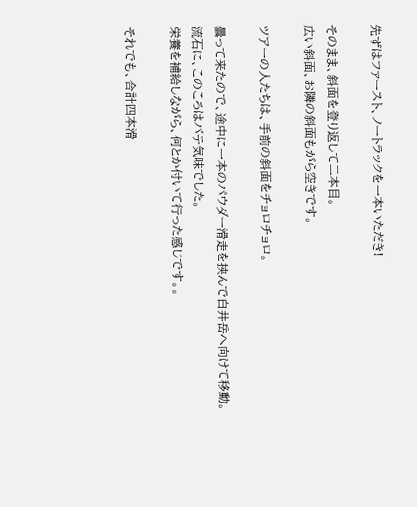先ずはファースト、ノートラックを一本いただき!

そのまま、斜面を登り返して二本目。
広い斜面、お隣の斜面もがら空きです。

ツアーの人たちは、手前の斜面をチョロチョロ。

曇って来たので、途中に一本のパウダー滑走を挟んで白井岳へ向けて移動。
流石に、このころはバテ気味でした。
栄養を補給しながら、何とか付いて行った感じです。。

それでも、合計四本滑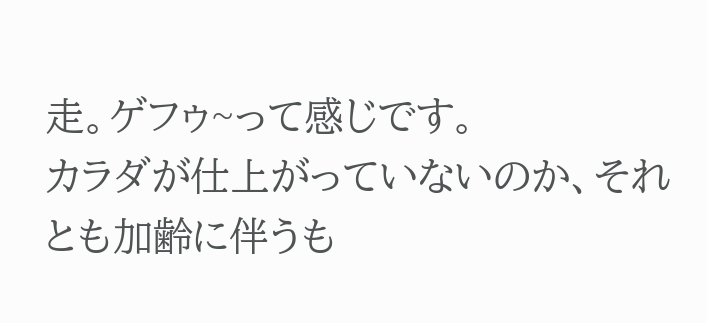走。ゲフゥ~って感じです。
カラダが仕上がっていないのか、それとも加齢に伴うも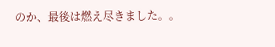のか、最後は燃え尽きました。。